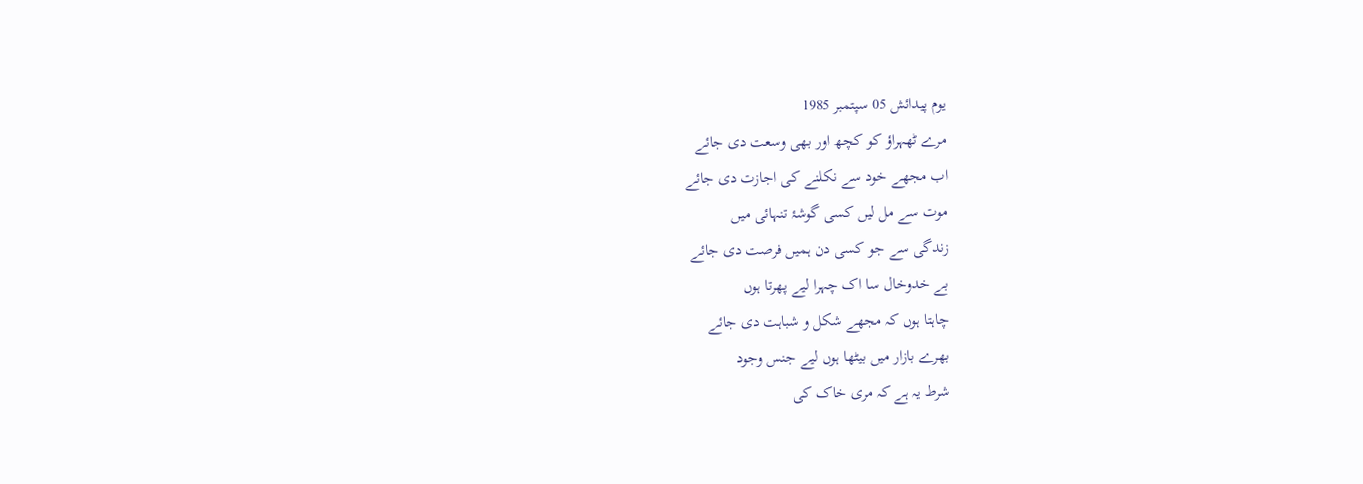یوم پیدائش 05 سپتمبر 1985
مرے ٹھہراؤ کو کچھ اور بھی وسعت دی جائے
اب مجھے خود سے نکلنے کی اجازت دی جائے
موت سے مل لیں کسی گوشۂ تنہائی میں
زندگی سے جو کسی دن ہمیں فرصت دی جائے
بے خدوخال سا اک چہرا لیے پھرتا ہوں
چاہتا ہوں کہ مجھے شکل و شباہت دی جائے
بھرے بازار میں بیٹھا ہوں لیے جنس وجود
شرط یہ ہے کہ مری خاک کی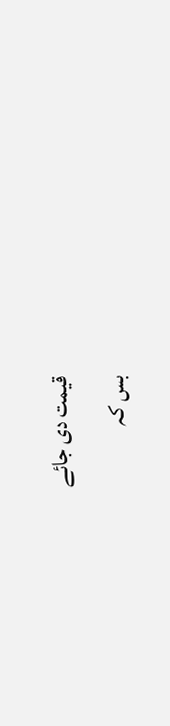قیمت دی جائے
بس کہ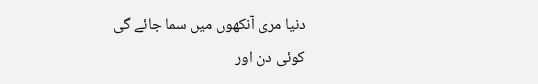دنیا مری آنکھوں میں سما جائے گی
کوئی دن اور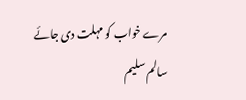مرے خواب کو مہلت دی جائے
سالم سلیم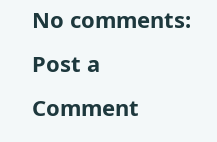No comments:
Post a Comment